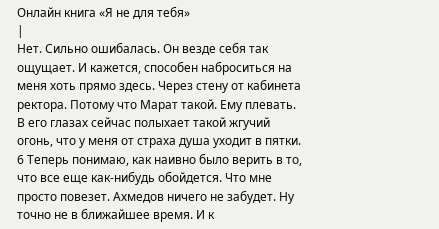Онлайн книга «Я не для тебя»
|
Нет. Сильно ошибалась. Он везде себя так ощущает. И кажется, способен наброситься на меня хоть прямо здесь. Через стену от кабинета ректора. Потому что Марат такой. Ему плевать. В его глазах сейчас полыхает такой жгучий огонь, что у меня от страха душа уходит в пятки. 6 Теперь понимаю, как наивно было верить в то, что все еще как-нибудь обойдется. Что мне просто повезет. Ахмедов ничего не забудет. Ну точно не в ближайшее время. И к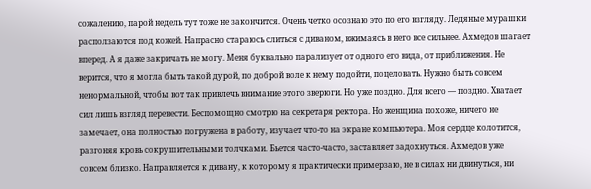сожалению, парой недель тут тоже не закончится. Очень четко осознаю это по его взгляду. Ледяные мурашки расползаются под кожей. Напрасно стараюсь слиться с диваном, вжимаясь в него все сильнее. Ахмедов шагает вперед. А я даже закричать не могу. Меня буквально парализует от одного его вида, от приближения. Не верится, что я могла быть такой дурой, по доброй воле к нему подойти, поцеловать. Нужно быть совсем ненормальной, чтобы вот так привлечь внимание этого зверюги. Но уже поздно. Для всего — поздно. Хватает сил лишь взгляд перевести. Беспомощно смотрю на секретаря ректора. Но женщина похоже, ничего не замечает, она полностью погружена в работу, изучает что-то на экране компьютера. Моя сердце колотится, разгоняя кровь сокрушительными толчками. Бьется часто-часто, заставляет задохнуться. Ахмедов уже совсем близко. Направляется к дивану, к которому я практически примерзаю, не в силах ни двинуться, ни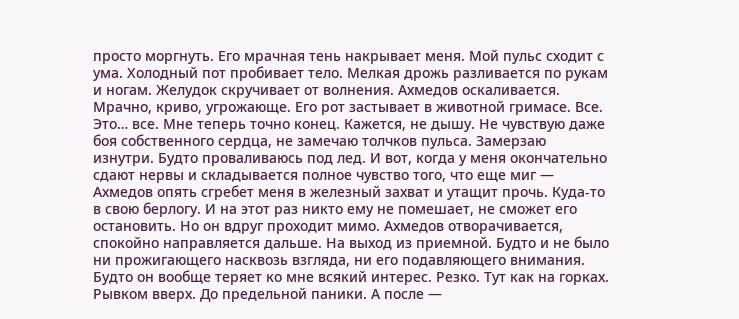просто моргнуть. Его мрачная тень накрывает меня. Мой пульс сходит с ума. Холодный пот пробивает тело. Мелкая дрожь разливается по рукам и ногам. Желудок скручивает от волнения. Ахмедов оскаливается. Мрачно, криво, угрожающе. Его рот застывает в животной гримасе. Все. Это… все. Мне теперь точно конец. Кажется, не дышу. Не чувствую даже боя собственного сердца, не замечаю толчков пульса. Замерзаю изнутри. Будто проваливаюсь под лед. И вот, когда у меня окончательно сдают нервы и складывается полное чувство того, что еще миг — Ахмедов опять сгребет меня в железный захват и утащит прочь. Куда-то в свою берлогу. И на этот раз никто ему не помешает, не сможет его остановить. Но он вдруг проходит мимо. Ахмедов отворачивается, спокойно направляется дальше. На выход из приемной. Будто и не было ни прожигающего насквозь взгляда, ни его подавляющего внимания. Будто он вообще теряет ко мне всякий интерес. Резко. Тут как на горках. Рывком вверх. До предельной паники. А после —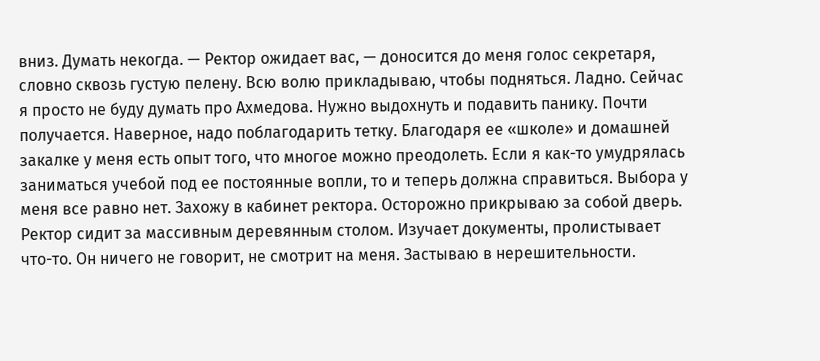вниз. Думать некогда. — Ректор ожидает вас, — доносится до меня голос секретаря, словно сквозь густую пелену. Всю волю прикладываю, чтобы подняться. Ладно. Сейчас я просто не буду думать про Ахмедова. Нужно выдохнуть и подавить панику. Почти получается. Наверное, надо поблагодарить тетку. Благодаря ее «школе» и домашней закалке у меня есть опыт того, что многое можно преодолеть. Если я как-то умудрялась заниматься учебой под ее постоянные вопли, то и теперь должна справиться. Выбора у меня все равно нет. Захожу в кабинет ректора. Осторожно прикрываю за собой дверь. Ректор сидит за массивным деревянным столом. Изучает документы, пролистывает что-то. Он ничего не говорит, не смотрит на меня. Застываю в нерешительности.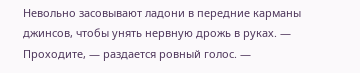Невольно засовывают ладони в передние карманы джинсов, чтобы унять нервную дрожь в руках. — Проходите, — раздается ровный голос. —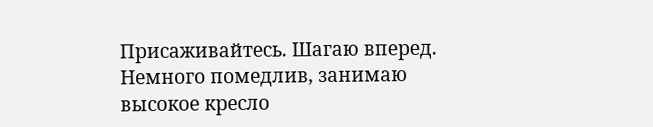Присаживайтесь. Шагаю вперед. Немного помедлив, занимаю высокое кресло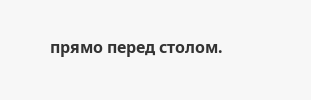прямо перед столом.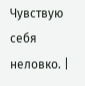Чувствую себя неловко. |